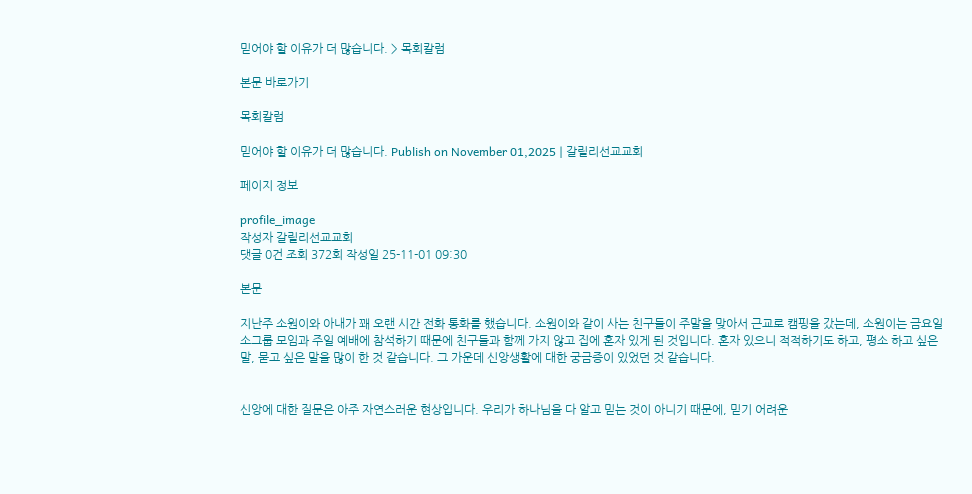믿어야 할 이유가 더 많습니다. > 목회칼럼

본문 바로가기

목회칼럼

믿어야 할 이유가 더 많습니다. Publish on November 01,2025 | 갈릴리선교교회

페이지 정보

profile_image
작성자 갈릴리선교교회
댓글 0건 조회 372회 작성일 25-11-01 09:30

본문

지난주 소원이와 아내가 꽤 오랜 시간 전화 통화를 했습니다. 소원이와 같이 사는 친구들이 주말을 맞아서 근교로 캠핑을 갔는데, 소원이는 금요일 소그룹 모임과 주일 예배에 참석하기 때문에 친구들과 함께 가지 않고 집에 혼자 있게 된 것입니다. 혼자 있으니 적적하기도 하고, 평소 하고 싶은 말, 묻고 싶은 말을 많이 한 것 같습니다. 그 가운데 신앙생활에 대한 궁금증이 있었던 것 같습니다.


신앙에 대한 질문은 아주 자연스러운 현상입니다. 우리가 하나님을 다 알고 믿는 것이 아니기 때문에, 믿기 어려운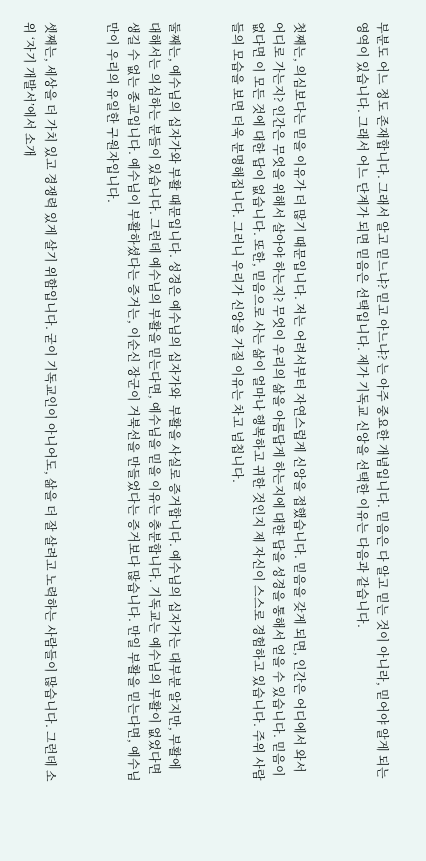부분도 어느 정도 존재합니다. 그래서 알고 믿느냐? 믿고 아느냐? 는 아주 중요한 개념입니다. 믿음은 다 알고 믿는 것이 아니라, 믿어야 알게 되는 영역이 있습니다. 그래서 어느 단계가 되면 믿음은 선택입니다. 제가 기독교 신앙을 선택한 이유는 다음과 같습니다.


첫째는, 의심보다는 믿을 이유가 더 많기 때문입니다. 저는 어려서부터 자연스럽게 신앙을 접했습니다. 믿음을 갖게 되면, 인간은 어디에서 와서 어디로 가는지? 인간은 무엇을 위해서 살아야 하는지? 무엇이 우리의 삶을 아름답게 하는지에 대한 답을 성경을 통해서 얻을 수 있습니다. 믿음이 없다면 이 모든 것에 대한 답이 없습니다. 또한, 믿음으로 사는 삶이 얼마나 행복하고 귀한 것인지 제 자신이 스스로 경험하고 있습니다. 주위 사람들의 모습을 보면 더욱 분명해집니다. 그러니 우리가 신앙을 가질 이유는 차고 넘칩니다.


둘째는, 예수님의 십자가와 부활 때문입니다. 성경은 예수님의 십자가와  부활을 사실로 증거합니다. 예수님의 십자가는 대부분 알지만, 부활에 대해서는 의심하는 분들이 있습니다. 그런데 예수님의 부활을 믿는다면, 예수님을 믿을 이유는 충분합니다. 기독교는 예수님의 부활이 없었다면 생길 수 없는 종교입니다. 예수님이 부활하셨다는 증거는, 이순신 장군이 거북선을 만들었다는 증거보다 많습니다. 만일 부활을 믿는다면, 예수님만이 우리의 유일한 구원자입니다.


셋째는, 세상을 더 가치 있고 경쟁력 있게 살기 위함입니다. 굳이 기독교인이 아니어도, 삶을 더 잘 살려고 노력하는 사람들이 많습니다. 그런데 소위 ‘자기 개발서’에서 소개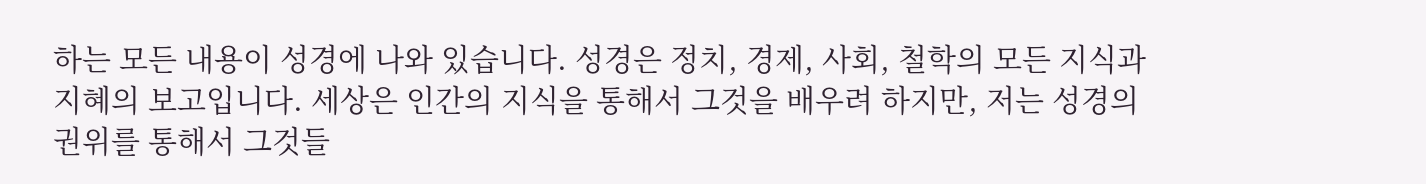하는 모든 내용이 성경에 나와 있습니다. 성경은 정치, 경제, 사회, 철학의 모든 지식과 지혜의 보고입니다. 세상은 인간의 지식을 통해서 그것을 배우려 하지만, 저는 성경의 권위를 통해서 그것들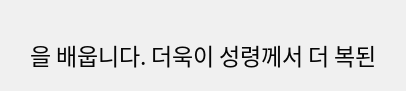을 배웁니다. 더욱이 성령께서 더 복된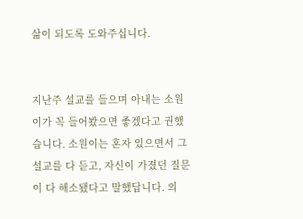삶이 되도록 도와주십니다.


지난주 설교를 들으며 아내는 소원이가 꼭 들어봤으면 좋겠다고 권했습니다. 소원이는 혼자 있으면서 그 설교를 다 듣고, 자신이 가졌던 질문이 다 해소됐다고 말했답니다. 의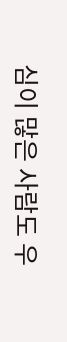심이 많은 사람도 우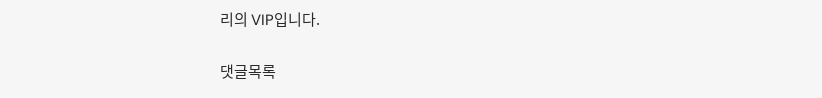리의 VIP입니다.

댓글목록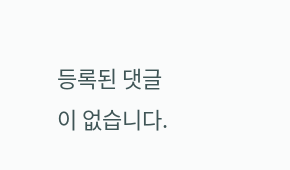등록된 댓글이 없습니다.